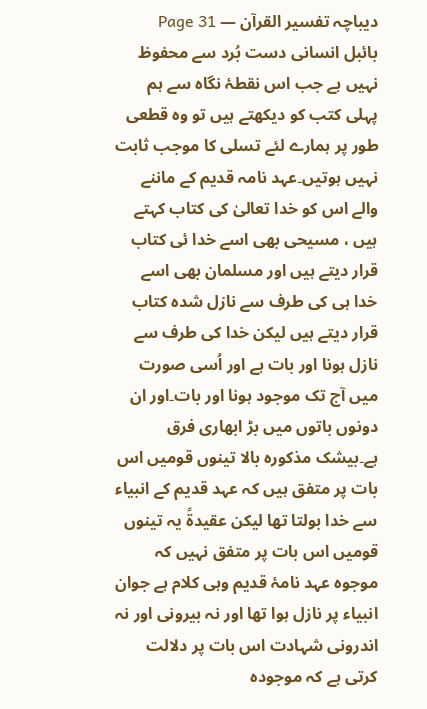دیباچہ تفسیر القرآن — Page 31
بائبل انسانی دست بُرد سے محفوظ نہیں ہے جب اس نقطۂ نگاہ سے ہم پہلی کتب کو دیکھتے ہیں تو وہ قطعی طور پر ہمارے لئے تسلی کا موجب ثابت نہیں ہوتیں۔عہد نامہ قدیم کے ماننے والے اس کو خدا تعالیٰ کی کتاب کہتے ہیں ، مسیحی بھی اسے خدا ئی کتاب قرار دیتے ہیں اور مسلمان بھی اسے خدا ہی کی طرف سے نازل شدہ کتاب قرار دیتے ہیں لیکن خدا کی طرف سے نازل ہونا اور بات ہے اور اُسی صورت میں آج تک موجود ہونا اور بات۔اور ان دونوں باتوں میں بڑ ابھاری فرق ہے۔بیشک مذکورہ بالا تینوں قومیں اس بات پر متفق ہیں کہ عہد قدیم کے انبیاء سے خدا بولتا تھا لیکن عقیدۃً یہ تینوں قومیں اس بات پر متفق نہیں کہ موجوہ عہد نامۂ قدیم وہی کلام ہے جوان انبیاء پر نازل ہوا تھا اور نہ بیرونی اور نہ اندرونی شہادت اس بات پر دلالت کرتی ہے کہ موجودہ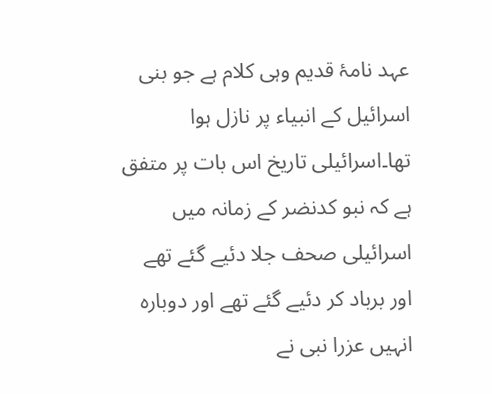عہد نامۂ قدیم وہی کلام ہے جو بنی اسرائیل کے انبیاء پر نازل ہوا تھا۔اسرائیلی تاریخ اس بات پر متفق ہے کہ نبو کدنضر کے زمانہ میں اسرائیلی صحف جلا دئیے گئے تھے اور برباد کر دئیے گئے تھے اور دوبارہ انہیں عزرا نبی نے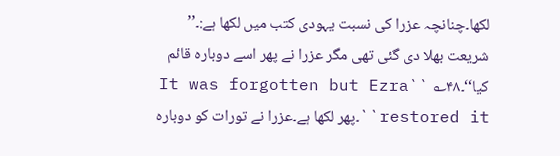لکھا۔چنانچہ عزرا کی نسبت یہودی کتب میں لکھا ہے:۔’’ شریعت بھلا دی گئی تھی مگر عزرا نے پھر اسے دوبارہ قائم کیا‘‘۔۴۸؎ ``It was forgotten but Ezra restored it``۔پھر لکھا ہے۔عزرا نے تورات کو دوبارہ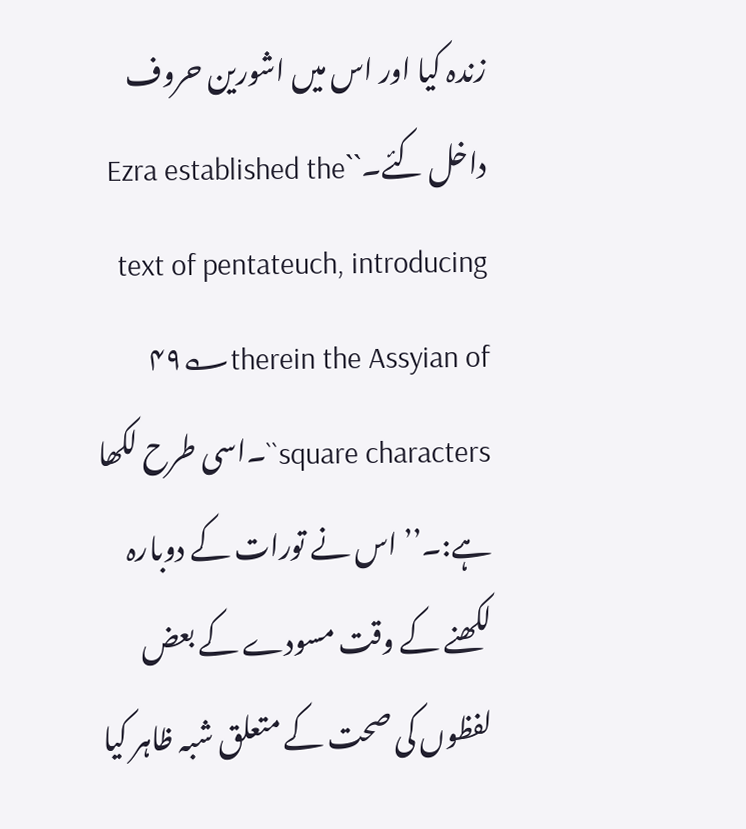زندہ کیا اور اس میں اشورین حروف داخل کئے۔``Ezra established the text of pentateuch, introducing ۴۹؎therein the Assyian of square characters``۔اسی طرح لکھا ہے:۔’’ اس نے تورات کے دوبارہ لکھنے کے وقت مسودے کے بعض لفظوں کی صحت کے متعلق شبہ ظاہر کیا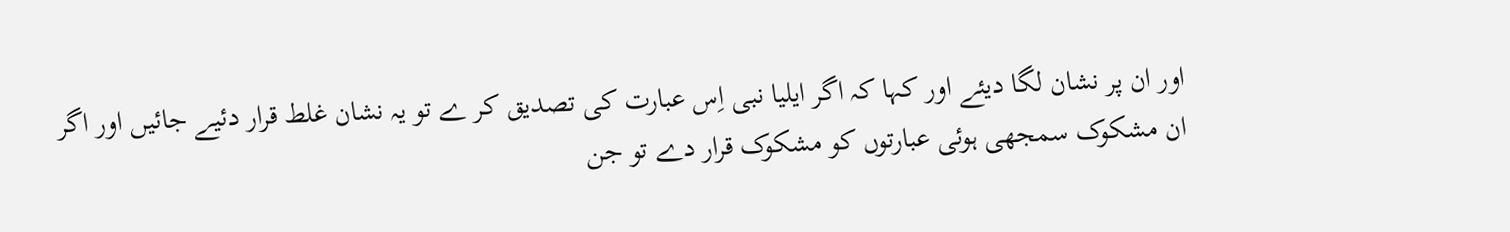اور ان پر نشان لگا دیئے اور کہا کہ اگر ایلیا نبی اِس عبارت کی تصدیق کر ے تو یہ نشان غلط قرار دئیے جائیں اور اگر ان مشکوک سمجھی ہوئی عبارتوں کو مشکوک قرار دے تو جن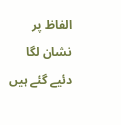الفاظ پر نشان لگا دئیے گئے ہیں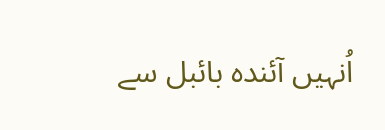اُنہیں آئندہ بائبل سے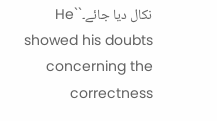نکال دیا جائے۔``He showed his doubts concerning the correctness